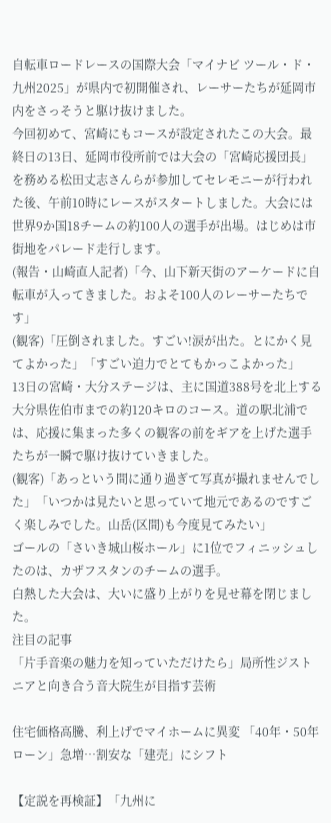自転車ロードレースの国際大会「マイナビ ツール・ド・九州2025」が県内で初開催され、レーサーたちが延岡市内をさっそうと駆け抜けました。
今回初めて、宮崎にもコースが設定されたこの大会。最終日の13日、延岡市役所前では大会の「宮崎応援団長」を務める松田丈志さんらが参加してセレモニーが行われた後、午前10時にレースがスタートしました。大会には世界9か国18チームの約100人の選手が出場。はじめは市街地をパレード走行します。
(報告・山崎直人記者)「今、山下新天街のアーケードに自転車が入ってきました。およそ100人のレーサーたちです」
(観客)「圧倒されました。すごい!涙が出た。とにかく見てよかった」「すごい迫力でとてもかっこよかった」
13日の宮崎・大分ステージは、主に国道388号を北上する大分県佐伯市までの約120キロのコース。道の駅北浦では、応援に集まった多くの観客の前をギアを上げた選手たちが一瞬で駆け抜けていきました。
(観客)「あっという間に通り過ぎて写真が撮れませんでした」「いつかは見たいと思っていて地元であるのですごく楽しみでした。山岳(区間)も今度見てみたい」
ゴールの「さいき城山桜ホール」に1位でフィニッシュしたのは、カザフスタンのチームの選手。
白熱した大会は、大いに盛り上がりを見せ幕を閉じました。
注目の記事
「片手音楽の魅力を知っていただけたら」局所性ジストニアと向き合う音大院生が目指す芸術

住宅価格高騰、利上げでマイホームに異変 「40年・50年ローン」急増…割安な「建売」にシフト

【定説を再検証】「九州に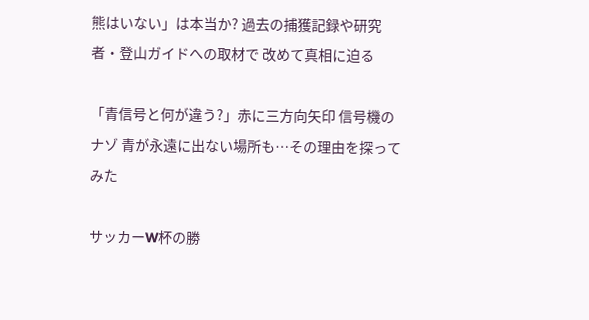熊はいない」は本当か? 過去の捕獲記録や研究者・登山ガイドへの取材で 改めて真相に迫る

「青信号と何が違う?」赤に三方向矢印 信号機のナゾ 青が永遠に出ない場所も…その理由を探ってみた

サッカーW杯の勝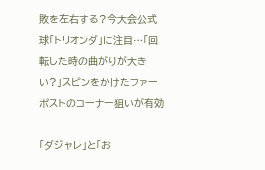敗を左右する?今大会公式球「トリオンダ」に注目…「回転した時の曲がりが大きい?」スピンをかけたファーポストのコーナー狙いが有効

「ダジャレ」と「お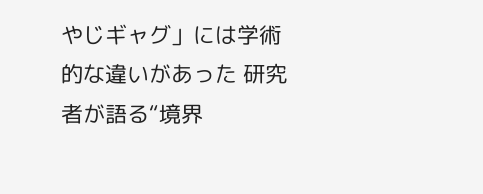やじギャグ」には学術的な違いがあった 研究者が語る“境界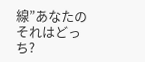線”あなたのそれはどっち?